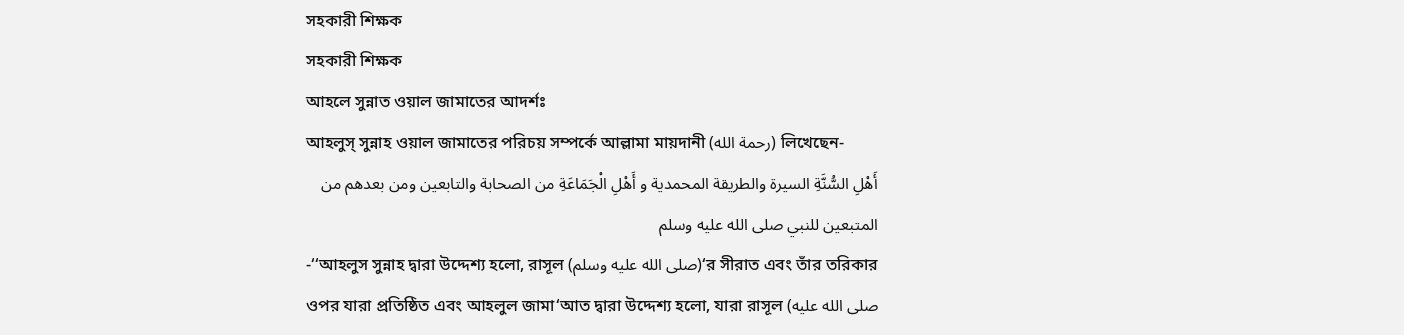সহকারী শিক্ষক
সহকারী শিক্ষক
আহলে সুন্নাত ওয়াল জামাতের আদর্শঃ
আহলুস্ সুন্নাহ ওয়াল জামাতের পরিচয় সম্পর্কে আল্লামা মায়দানী (رحمة الله) লিখেছেন-
أَهْلِ السُّنَّةِ السيرة والطريقة المحمدية و أَهْلِ الْجَمَاعَةِ من الصحابة والتابعين ومن بعدهم من المتبعين للنبي صلى الله عليه وسلم
-‘‘আহলুস সুন্নাহ দ্বারা উদ্দেশ্য হলো, রাসূল (صلى الله عليه وسلم)‘র সীরাত এবং তাঁর তরিকার ওপর যারা প্রতিষ্ঠিত এবং আহলুল জামা‘আত দ্বারা উদ্দেশ্য হলো, যারা রাসূল (صلى الله عليه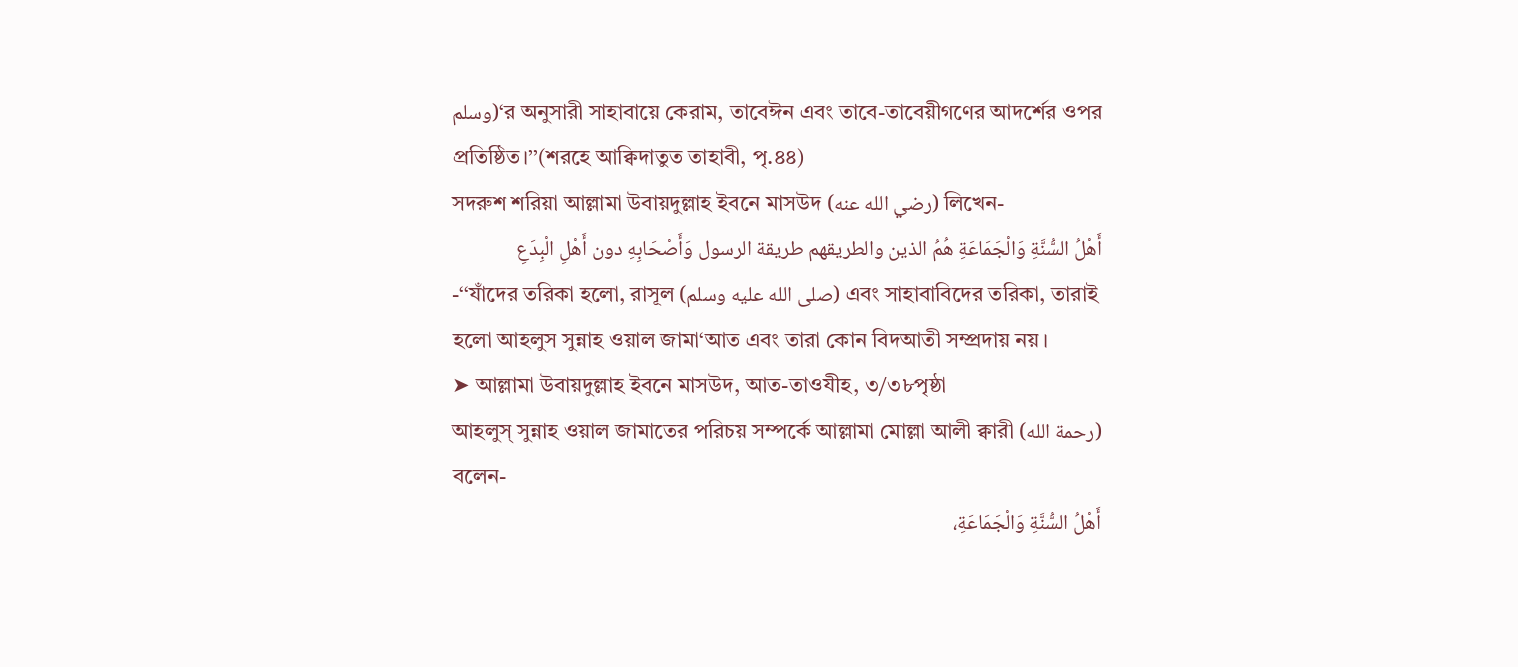وسلم)‘র অনুসারী সাহাবায়ে কেরাম, তাবেঈন এবং তাবে-তাবেয়ীগণের আদর্শের ওপর প্রতিষ্ঠিত।’’(শরহে আক্বিদাতুত তাহাবী, পৃ.৪৪)
সদরুশ শরিয়া আল্লামা উবায়দুল্লাহ ইবনে মাসউদ (رضي الله عنه) লিখেন-
أَهْلُ السُّنَّةِ وَالْجَمَاعَةِ هُمُ الذين والطريقهم طريقة الرسول وَأَصْحَابِهِ دون أَهْلِ الْبِدَعِ
-‘‘যাঁদের তরিকা হলো, রাসূল (صلى الله عليه وسلم) এবং সাহাবাবিদের তরিকা, তারাই হলো আহলুস সুন্নাহ ওয়াল জামা‘আত এবং তারা কোন বিদআতী সম্প্রদায় নয়।
➤ আল্লামা উবায়দুল্লাহ ইবনে মাসউদ, আত-তাওযীহ, ৩/৩৮পৃষ্ঠা
আহলুস্ সুন্নাহ ওয়াল জামাতের পরিচয় সম্পর্কে আল্লামা মোল্লা আলী ক্বারী (رحمة الله) বলেন-
أَهْلُ السُّنَّةِ وَالْجَمَاعَةِ،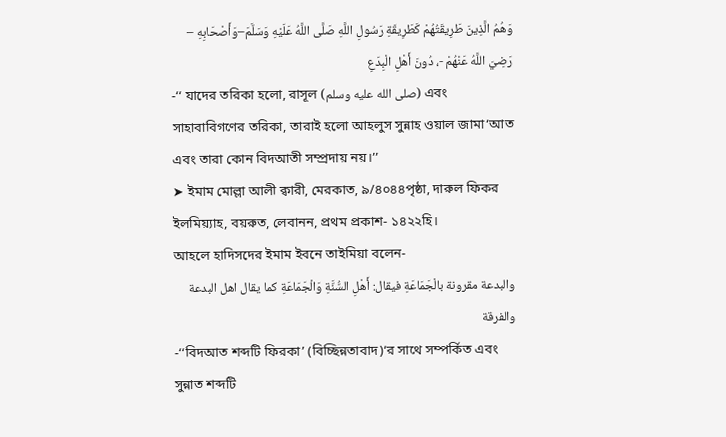وَهُمُ الَّذِينَ طَرِيقَتُهُمْ كَطَرِيقَةِ رَسُولِ اللَّهِ صَلَّى اللَّهُ عَلَيْهِ وَسَلَّمَ–وَأَصْحَابِهِ – رَضِيَ اللَّهُ عَنْهُمْ -، دُونَ أَهْلِ الْبِدَعِ
-‘‘ যাদের তরিকা হলো, রাসূল (صلى الله عليه وسلم) এবং সাহাবাবিগণের তরিকা, তারাই হলো আহলুস সুন্নাহ ওয়াল জামা‘আত এবং তারা কোন বিদআতী সম্প্রদায় নয়।’’
➤ ইমাম মোল্লা আলী ক্বারী, মেরকাত, ৯/৪০৪৪পৃষ্ঠা, দারুল ফিকর ইলমিয়্যাহ, বয়রুত, লেবানন, প্রথম প্রকাশ- ১৪২২হি।
আহলে হাদিসদের ইমাম ইবনে তাইমিয়া বলেন-
والبدعة مقرونة بالْجَمَاعَةِ فيقال: أَهْلِ السُّنَّةِ وَالْجَمَاعَةِ كما يقال اهل البدعة والفرقة
-‘‘বিদআত শব্দটি ফিরকা’ (বিচ্ছিন্নতাবাদ)‘র সাথে সম্পর্কিত এবং সুন্নাত শব্দটি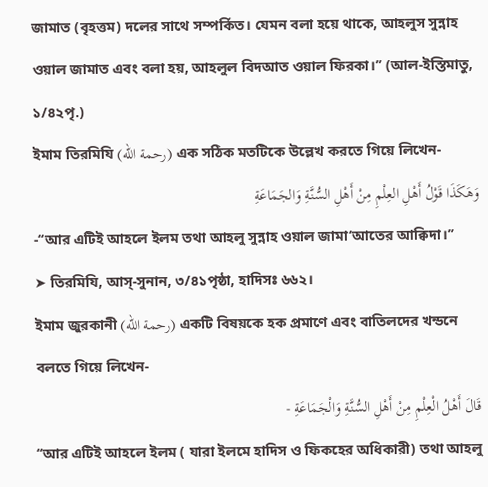জামাত (বৃহত্তম) দলের সাথে সম্পর্কিত। যেমন বলা হয়ে থাকে, আহলুস সুন্নাহ ওয়াল জামাত এবং বলা হয়, আহলুল বিদআত ওয়াল ফিরকা।’’ (আল-ইস্তিমাতু, ১/৪২পৃ.)
ইমাম তিরমিযি (رحمة الله) এক সঠিক মতটিকে উল্লেখ করতে গিয়ে লিখেন-
وَهَكَذَا قَوْلُ أَهْلِ العِلْمِ مِنْ أَهْلِ السُّنَّةِ وَالجَمَاعَةِ
-‘‘আর এটিই আহলে ইলম তথা আহলু সুন্নাহ ওয়াল জামা‘আতের আক্বিদা।’’
➤ তিরমিযি, আস্-সুনান, ৩/৪১পৃষ্ঠা, হাদিসঃ ৬৬২।
ইমাম জুরকানী (رحمة الله) একটি বিষয়কে হক প্রমাণে এবং বাতিলদের খন্ডনে বলতে গিয়ে লিখেন-
قَالَ أَهْلُ الْعِلْمِ مِنْ أَهْلِ السُّنَّةِ وَالْجَمَاعَةِ -
‘‘আর এটিই আহলে ইলম ( যারা ইলমে হাদিস ও ফিকহের অধিকারী) তথা আহলু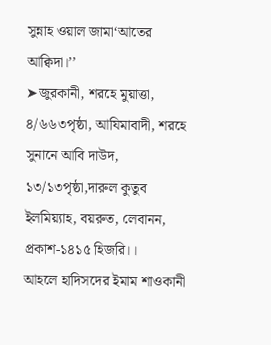সুন্নাহ ওয়াল জামা‘আতের আক্বিদা।’’
➤জুরকানী, শরহে মুয়াত্তা, ৪/৬৬৩পৃষ্ঠা, আযিমাবাদী, শরহে সুনানে আবি দাউদ, ১৩/১৩পৃষ্ঠা,দারুল কুতুব ইলমিয়্যাহ, বয়রুত, লেবানন, প্রকাশ-১৪১৫ হিজরি।।
আহলে হাদিসদের ইমাম শাওকানী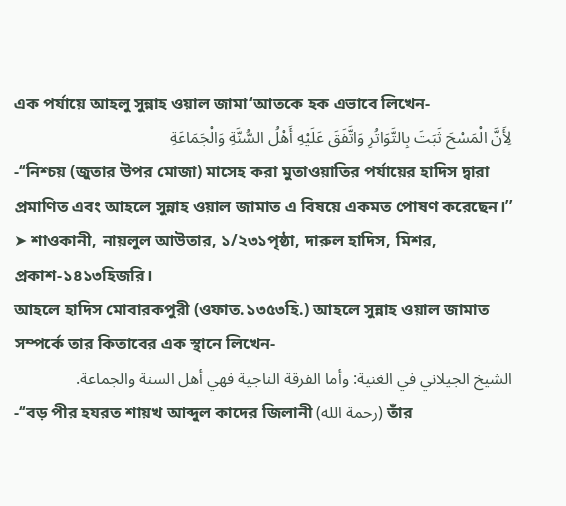এক পর্যায়ে আহলু সুন্নাহ ওয়াল জামা‘আতকে হক এভাবে লিখেন-
لِأَنَّ الْمَسْحَ ثَبَتَ بِالتَّوَاتُرِ وَاتَّفَقَ عَلَيْهِ أَهْلُ السُّنَّةِ وَالْجَمَاعَةِ
-‘‘নিশ্চয় (জুতার উপর মোজা) মাসেহ করা মুতাওয়াতির পর্যায়ের হাদিস দ্বারা প্রমাণিত এবং আহলে সুন্নাহ ওয়াল জামাত এ বিষয়ে একমত পোষণ করেছেন।’’
➤ শাওকানী, নায়লুল আউতার, ১/২৩১পৃষ্ঠা, দারুল হাদিস, মিশর, প্রকাশ-১৪১৩হিজরি।
আহলে হাদিস মোবারকপুরী (ওফাত.১৩৫৩হি.) আহলে সুন্নাহ ওয়াল জামাত সম্পর্কে তার কিতাবের এক স্থানে লিখেন-
الشيخ الجيلاني في الغنية: وأما الفرقة الناجية فهي أهل السنة والجماعة.
-‘‘বড় পীর হযরত শায়খ আব্দুল কাদের জিলানী (رحمة الله) তাঁর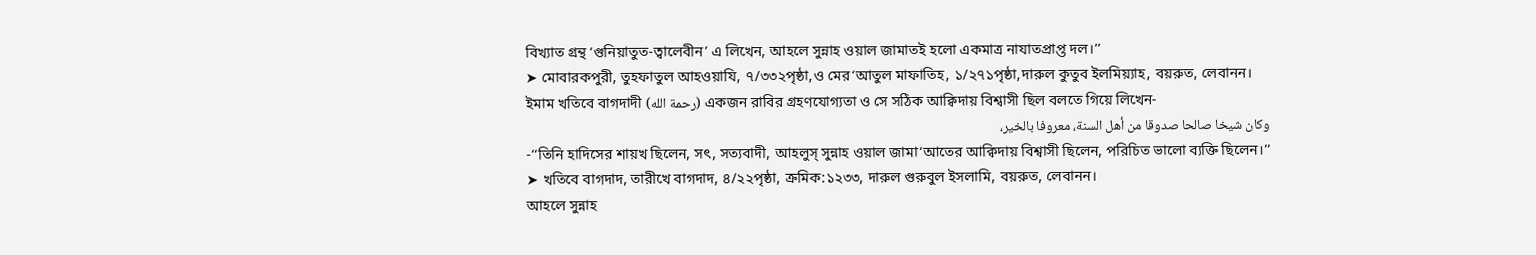বিখ্যাত গ্রন্থ ‘গুনিয়াতুত-ত্বালেবীন’ এ লিখেন, আহলে সুন্নাহ ওয়াল জামাতই হলো একমাত্র নাযাতপ্রাপ্ত দল।’’
➤ মোবারকপুরী, তুহফাতুল আহওয়াযি, ৭/৩৩২পৃষ্ঠা,ও মের‘আতুল মাফাতিহ, ১/২৭১পৃষ্ঠা,দারুল কুতুব ইলমিয়্যাহ, বয়রুত, লেবানন।
ইমাম খতিবে বাগদাদী (رحمة الله) একজন রাবির গ্রহণযোগ্যতা ও সে সঠিক আক্বিদায় বিশ্বাসী ছিল বলতে গিয়ে লিখেন-
وكان شيخا صالحا صدوقا من أهل السنة، معروفا بالخير،
-‘‘তিনি হাদিসের শায়খ ছিলেন, সৎ, সত্যবাদী, আহলুস্ সুন্নাহ ওয়াল জামা‘আতের আক্বিদায় বিশ্বাসী ছিলেন, পরিচিত ভালো ব্যক্তি ছিলেন।’’
➤ খতিবে বাগদাদ, তারীখে বাগদাদ, ৪/২২পৃষ্ঠা, ক্রমিক:১২৩৩, দারুল গুরুবুল ইসলামি, বয়রুত, লেবানন।
আহলে সুন্নাহ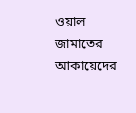ওয়াল জামাতের আকায়েদের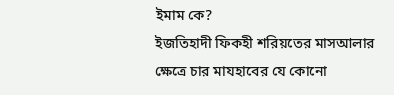ইমাম কে?
ইজতিহাদী ফিকহী শরিয়তের মাসআলার ক্ষেত্রে চার মাযহাবের যে কোনো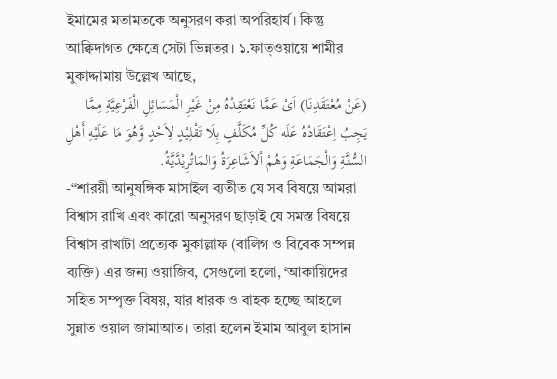ইমামের মতামতকে অনুসরণ করা অপরিহার্য। কিন্তু আক্বিদাগত ক্ষেত্রে সেটা ভিন্নতর। ১.ফাত্ওয়ায়ে শামীর মুকাদ্দামায় উল্লেখ আছে,
(عَنْ مُعْتَقَدِنَا) اَىْ عَمَّا نَعْتَقِدْهُ مِنْ غَيْرِ الْمَسَائِلِ الْفَرْعِيَّةِ مِمَّا يَجِبُ اِعْتَقَادْهُ عَلَه كُلِّ مُكَلَّفٍ بِلَا تَقْلِيْدٍ لِاَحْدٍ وَّهُوَ مَا عَلَيْهِ أَهْلِ السُّنَّةِ وَالْجَمَاعَةِ وَهُمْ اْلاَشَاعِرَةُ وَالمَاتُرِيْدَّيَّةُ.
-‘‘শারয়ী আনুষঙ্গিক মাসাইল ব্যতীত যে সব বিষয়ে আমরা বিশ্বাস রাখি এবং কারো অনুসরণ ছাড়াই যে সমস্ত বিষয়ে বিশ্বাস রাখাটা প্রত্যেক মুকাল্লাফ (বালিগ ও বিবেক সম্পন্ন ব্যক্তি) এর জন্য ওয়াজিব, সেগুলো হলো, ‘আকায়িদের সহিত সম্পৃক্ত বিষয়, যার ধারক ও বাহক হচ্ছে আহলে সুন্নাত ওয়াল জামাআত। তারা হলেন ইমাম আবুল হাসান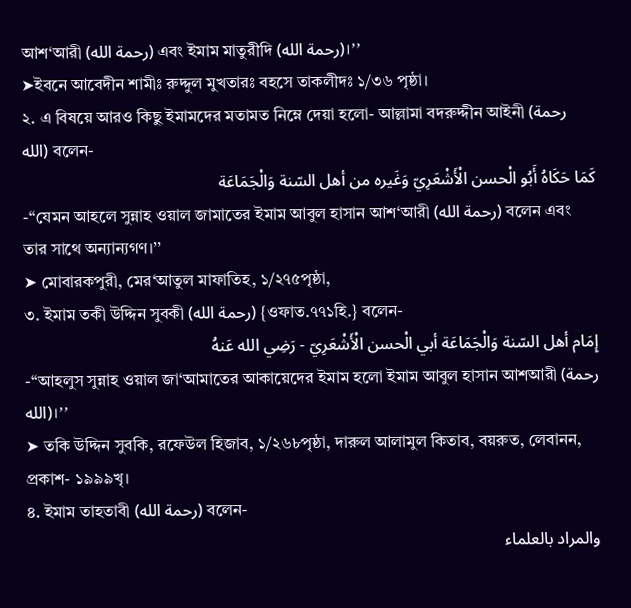আশ‘আরী (رحمة الله) এবং ইমাম মাতুরীদি (رحمة الله)।’’
➤ইবনে আবেদীন শামীঃ রুদ্দুল মুখতারঃ বহসে তাকলীদঃ ১/৩৬ পৃষ্ঠা।
২. এ বিষয়ে আরও কিছু ইমামদের মতামত নিম্নে দেয়া হলো- আল্লামা বদরুদ্দীন আইনী (رحمة الله) বলেন-
كَمَا حَكَاهُ أَبُو الْحسن الْأَشْعَرِيّ وَغَيره من أهل السّنة وَالْجَمَاعَة
-‘‘যেমন আহলে সুন্নাহ ওয়াল জামাতের ইমাম আবুল হাসান আশ‘আরী (رحمة الله) বলেন এবং তার সাথে অন্যান্যগণ।’’
➤ মোবারকপুরী, মের‘আতুল মাফাতিহ, ১/২৭৫পৃষ্ঠা,
৩. ইমাম তকী উদ্দিন সুবকী (رحمة الله) {ওফাত.৭৭১হি.} বলেন-
إِمَام أهل السّنة وَالْجَمَاعَة أبي الْحسن الْأَشْعَرِيّ - رَضِي الله عَنهُ
-‘‘আহলুস সুন্নাহ ওয়াল জা‘আমাতের আকায়েদের ইমাম হলো ইমাম আবুল হাসান আশআরী (رحمة الله)।’’
➤ তকি উদ্দিন সুবকি, রফেউল হিজাব, ১/২৬৮পৃষ্ঠা, দারুল আলামুল কিতাব, বয়রুত, লেবানন, প্রকাশ- ১৯৯৯খৃ।
৪. ইমাম তাহতাবী (رحمة الله) বলেন-
والمراد بالعلماء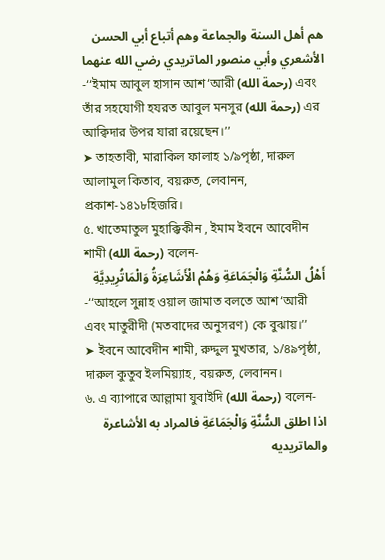هم أهل السنة والجماعة وهم أتباع أبي الحسن الأشعري وأبي منصور الماتريدي رضي الله عنهما
-‘‘ইমাম আবুল হাসান আশ‘আরী (رحمة الله) এবং তাঁর সহযোগী হযরত আবুল মনসুর (رحمة الله) এর আক্বিদার উপর যারা রয়েছেন।’’
➤ তাহতাবী, মারাকিল ফালাহ ১/৯পৃষ্ঠা, দারুল আলামুল কিতাব, বয়রুত, লেবানন, প্রকাশ-১৪১৮হিজরি।
৫. খাতেমাতুল মুহাক্কিকীন , ইমাম ইবনে আবেদীন শামী (رحمة الله) বলেন-
أَهْلُ السُّنَّةِ وَالْجَمَاعَةِ وَهُمْ الْأَشَاعِرَةُ وَالْمَاتُرِيدِيَّةِ
-‘‘আহলে সুন্নাহ ওয়াল জামাত বলতে আশ‘আরী এবং মাতুরীদী (মতবাদের অনুসরণ) কে বুঝায়।’’
➤ ইবনে আবেদীন শামী, রুদ্দুল মুখতার, ১/৪৯পৃষ্ঠা, দারুল কুতুব ইলমিয়্যাহ, বয়রুত, লেবানন।
৬. এ ব্যাপারে আল্লামা যুবাইদি (رحمة الله) বলেন-
اذا اطلق السُّنَّةِ وَالْجَمَاعَةِ فالمراد به الأشاعرة والماتريديه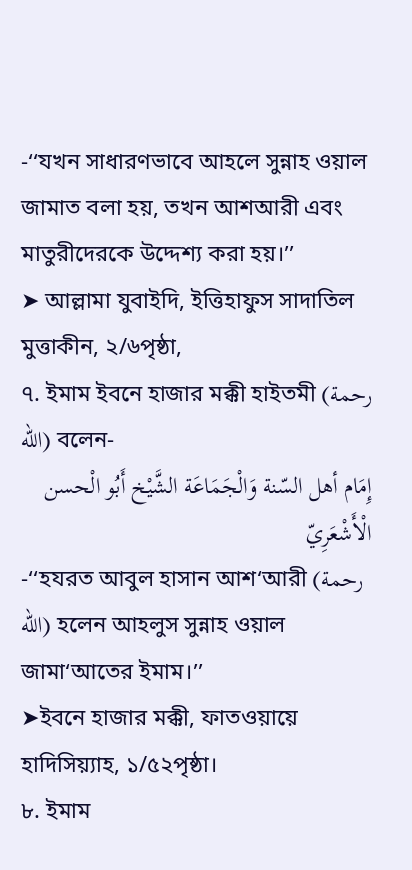-‘‘যখন সাধারণভাবে আহলে সুন্নাহ ওয়াল জামাত বলা হয়, তখন আশআরী এবং মাতুরীদেরকে উদ্দেশ্য করা হয়।’’
➤ আল্লামা যুবাইদি, ইত্তিহাফুস সাদাতিল মুত্তাকীন, ২/৬পৃষ্ঠা,
৭. ইমাম ইবনে হাজার মক্কী হাইতমী (رحمة الله) বলেন-
إِمَام أهل السّنة وَالْجَمَاعَة الشَّيْخ أَبُو الْحسن الْأَشْعَرِيّ
-‘‘হযরত আবুল হাসান আশ‘আরী (رحمة الله) হলেন আহলুস সুন্নাহ ওয়াল জামা‘আতের ইমাম।’’
➤ইবনে হাজার মক্কী, ফাতওয়ায়ে হাদিসিয়্যাহ, ১/৫২পৃষ্ঠা।
৮. ইমাম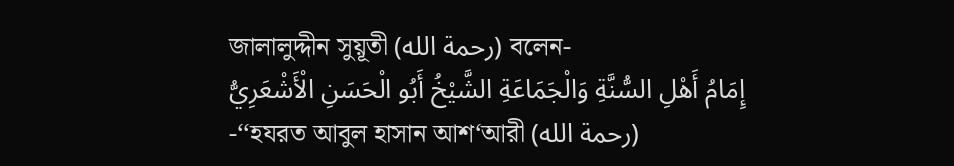জালালুদ্দীন সুয়ূতী (رحمة الله) বলেন-
إِمَامُ أَهْلِ السُّنَّةِ وَالْجَمَاعَةِ الشَّيْخُ أَبُو الْحَسَنِ الْأَشْعَرِيُّ
-‘‘হযরত আবুল হাসান আশ‘আরী (رحمة الله)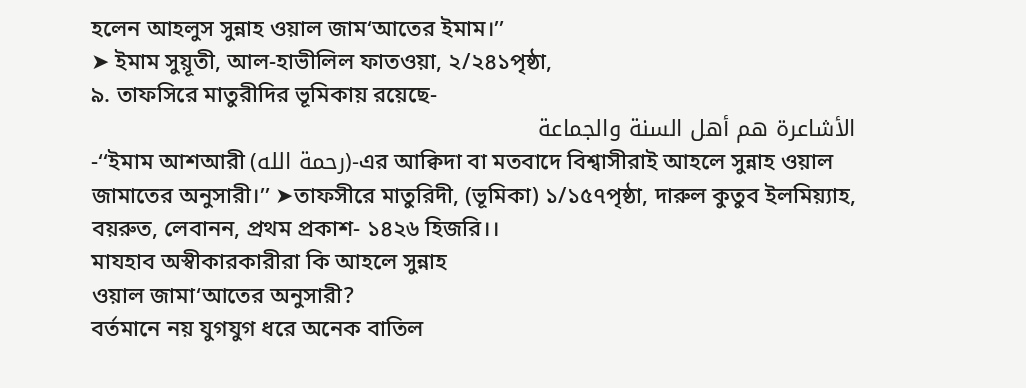হলেন আহলুস সুন্নাহ ওয়াল জাম‘আতের ইমাম।’’
➤ ইমাম সুয়ূতী, আল-হাভীলিল ফাতওয়া, ২/২৪১পৃষ্ঠা,
৯. তাফসিরে মাতুরীদির ভূমিকায় রয়েছে-
الأشاعرة هم أهل السنة والجماعة
-‘‘ইমাম আশআরী (رحمة الله)-এর আক্বিদা বা মতবাদে বিশ্বাসীরাই আহলে সুন্নাহ ওয়াল জামাতের অনুসারী।’’ ➤তাফসীরে মাতুরিদী, (ভূমিকা) ১/১৫৭পৃষ্ঠা, দারুল কুতুব ইলমিয়্যাহ, বয়রুত, লেবানন, প্রথম প্রকাশ- ১৪২৬ হিজরি।।
মাযহাব অস্বীকারকারীরা কি আহলে সুন্নাহ
ওয়াল জামা‘আতের অনুসারী?
বর্তমানে নয় যুগযুগ ধরে অনেক বাতিল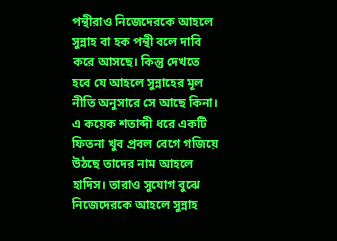পন্থীরাও নিজেদেরকে আহলে সুন্নাহ বা হক পন্থী বলে দাবি করে আসছে। কিন্তু দেখতে হবে যে আহলে সুন্নাহের মূল নীতি অনুসারে সে আছে কিনা। এ কয়েক শতাব্দী ধরে একটি ফিতনা খুব প্রবল বেগে গজিয়ে উঠছে তাদের নাম আহলে হাদিস। তারাও সুযোগ বুঝে নিজেদেরকে আহলে সুন্নাহ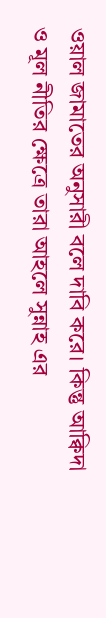ওয়াল জামাতের অনুসারী বলে দাবি করে। কিন্তু আক্বিদা ও মূল নীতির ক্ষেত্রে তারা আহলে সুন্নাহ এর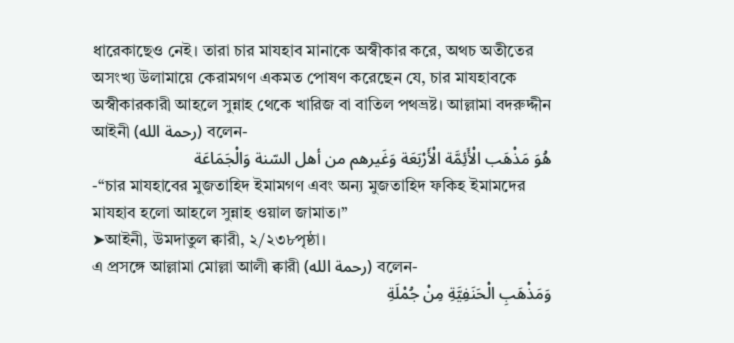ধারেকাছেও নেই। তারা চার মাযহাব মানাকে অস্বীকার করে, অথচ অতীতের অসংখ্য উলামায়ে কেরামগণ একমত পোষণ করেছেন যে, চার মাযহাবকে অস্বীকারকারী আহলে সুন্নাহ থেকে খারিজ বা বাতিল পথভ্রষ্ট। আল্লামা বদরুদ্দীন আইনী (رحمة الله) বলেন-
هُوَ مَذْهَب الْأَئِمَّة الْأَرْبَعَة وَغَيرهم من أهل السّنة وَالْجَمَاعَة
-‘‘চার মাযহাবের মুজতাহিদ ইমামগণ এবং অন্য মুজতাহিদ ফকিহ ইমামদের মাযহাব হলো আহলে সুন্নাহ ওয়াল জামাত।’’
➤আইনী, উমদাতুল ক্বারী, ২/২৩৮পৃষ্ঠা।
এ প্রসঙ্গে আল্লামা মোল্লা আলী ক্বারী (رحمة الله) বলেন-
وَمَذْهَبِ الْحَنَفِيَّةِ مِنْ جُمْلَةِ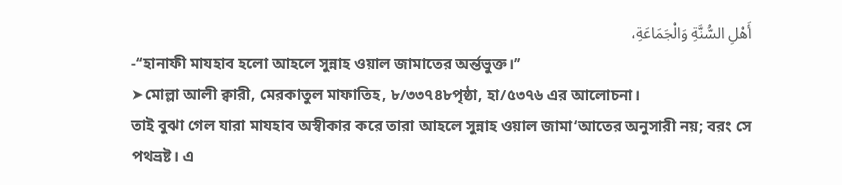أَهْلِ السُّنَّةِ وَالْجَمَاعَةِ،
-‘‘হানাফী মাযহাব হলো আহলে সুন্নাহ ওয়াল জামাতের অর্ন্তভুক্ত।’’
➤মোল্লা আলী ক্বারী, মেরকাতুল মাফাতিহ, ৮/৩৩৭৪৮পৃষ্ঠা, হা/৫৩৭৬ এর আলোচনা।
তাই বুঝা গেল যারা মাযহাব অস্বীকার করে তারা আহলে সুন্নাহ ওয়াল জামা‘আতের অনুসারী নয়; বরং সে পথভ্রষ্ট। এ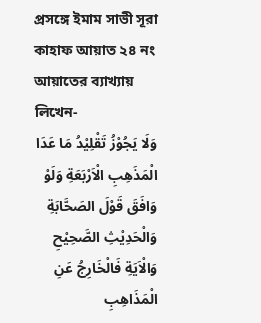প্রসঙ্গে ইমাম সাভী সূরা কাহাফ আয়াত ২৪ নং আয়াতের ব্যাখ্যায় লিখেন-
وَلَا يَجُوْزُ تَقْلِيْدُ مَا عَدَا الْمَذَهِبِ الْاَرْبَعَةِ وَلَوْ وَافَقَ قَوْلَ الصَحَّابَةِ وَالْحَدِيْثِ الصَّحِيْحِ وَالْاَيَةِ فَالْخَارِجُ عَنِ الْمَذَاهِبِ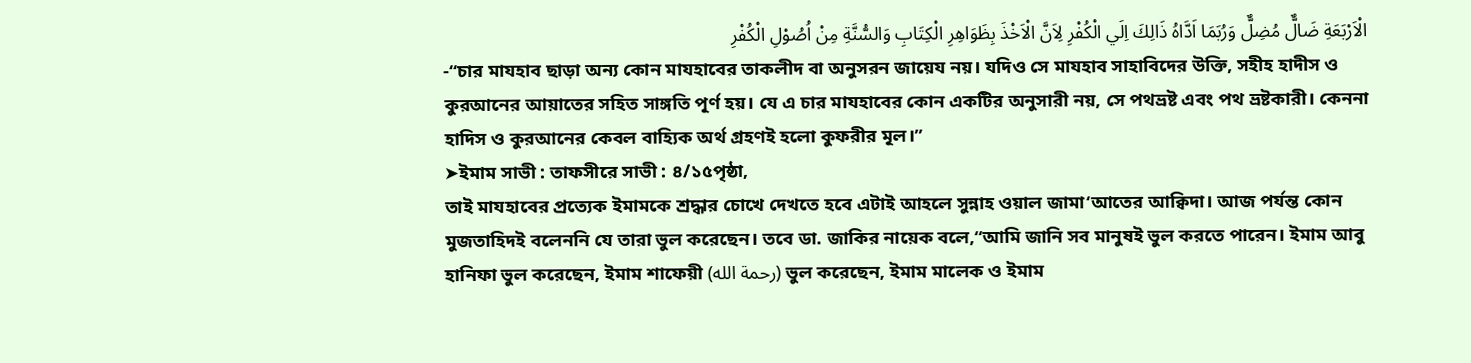الْاَرْبَعَةِ ضَالٌّ مُضِلٌّ وَرُبَمَا اَدَّاهُ ذَالِكَ اِلَي الْكُفْرِ لِاَنَّ الْاَخْذَ بِظَوَاهِرِ الْكِتَابِ وَالسُّنَّةِ مِنْ اُصُوْلِ الْكُفْرِ
-‘‘চার মাযহাব ছাড়া অন্য কোন মাযহাবের তাকলীদ বা অনুসরন জায়েয নয়। যদিও সে মাযহাব সাহাবিদের উক্তি, সহীহ হাদীস ও কুরআনের আয়াতের সহিত সাঙ্গতি পূর্ণ হয়। যে এ চার মাযহাবের কোন একটির অনুসারী নয়, সে পথভ্রষ্ট এবং পথ ভ্রষ্টকারী। কেননা হাদিস ও কুরআনের কেবল বাহ্যিক অর্থ গ্রহণই হলো কুফরীর মূল।’’
➤ইমাম সাভী : তাফসীরে সাভী : ৪/১৫পৃষ্ঠা,
তাই মাযহাবের প্রত্যেক ইমামকে শ্রদ্ধার চোখে দেখতে হবে এটাই আহলে সুন্নাহ ওয়াল জামা‘আতের আক্বিদা। আজ পর্যন্ত কোন মুজতাহিদই বলেননি যে তারা ভুল করেছেন। তবে ডা. জাকির নায়েক বলে,‘‘আমি জানি সব মানুষই ভুল করতে পারেন। ইমাম আবু হানিফা ভুল করেছেন, ইমাম শাফেয়ী (رحمة الله) ভুল করেছেন, ইমাম মালেক ও ইমাম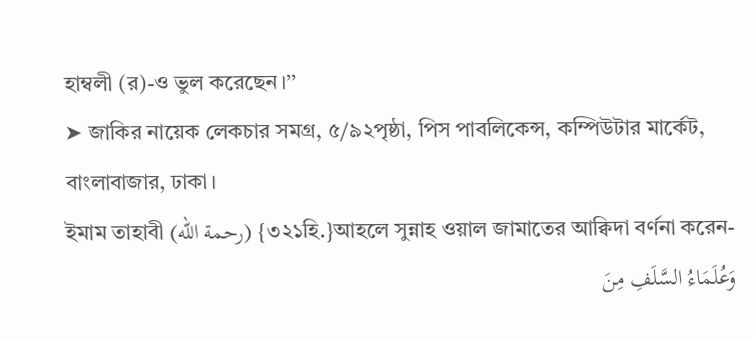হাম্বলী (র)-ও ভুল করেছেন।’’
➤ জাকির নায়েক লেকচার সমগ্র, ৫/৯২পৃষ্ঠা, পিস পাবলিকেন্স, কম্পিউটার মার্কেট, বাংলাবাজার, ঢাকা।
ইমাম তাহাবী (رحمة الله) {৩২১হি.}আহলে সুন্নাহ ওয়াল জামাতের আক্বিদা বর্ণনা করেন-
وَعُلَمَاءُ السَّلَفِ مِنَ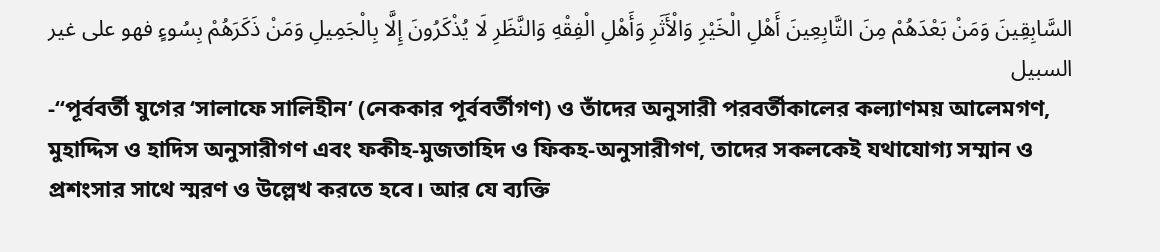السَّابِقِينَ وَمَنْ بَعْدَهُمْ مِنَ التَّابِعِينَ أَهْلِ الْخَيْرِ وَالْأَثَرِ وَأَهْلِ الْفِقْهِ وَالنَّظَرِ لَا يُذْكَرُونَ إِلَّا بِالْجَمِيلِ وَمَنْ ذَكَرَهُمْ بِسُوءٍ فهو على غير السبيل
-‘‘পূর্ববর্তী যুগের ‘সালাফে সালিহীন’ (নেককার পূর্ববর্তীগণ) ও তাঁদের অনুসারী পরবর্তীকালের কল্যাণময় আলেমগণ, মুহাদ্দিস ও হাদিস অনুসারীগণ এবং ফকীহ-মুজতাহিদ ও ফিকহ-অনুসারীগণ, তাদের সকলকেই যথাযোগ্য সম্মান ও প্রশংসার সাথে স্মরণ ও উল্লেখ করতে হবে। আর যে ব্যক্তি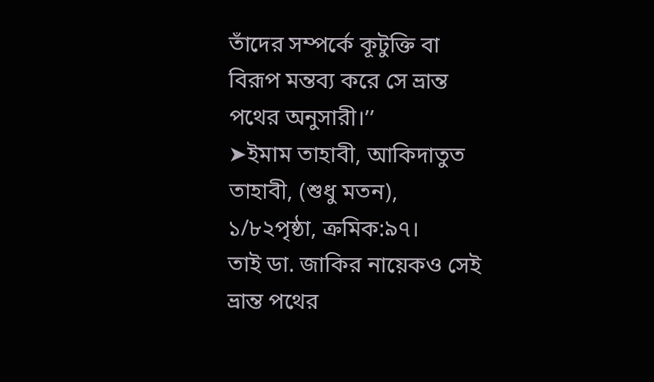তাঁদের সম্পর্কে কূটুক্তি বা বিরূপ মন্তব্য করে সে ভ্রান্ত পথের অনুসারী।’’
➤ইমাম তাহাবী, আকিদাতুত তাহাবী, (শুধু মতন), ১/৮২পৃষ্ঠা, ক্রমিক:৯৭।
তাই ডা. জাকির নায়েকও সেই ভ্রান্ত পথের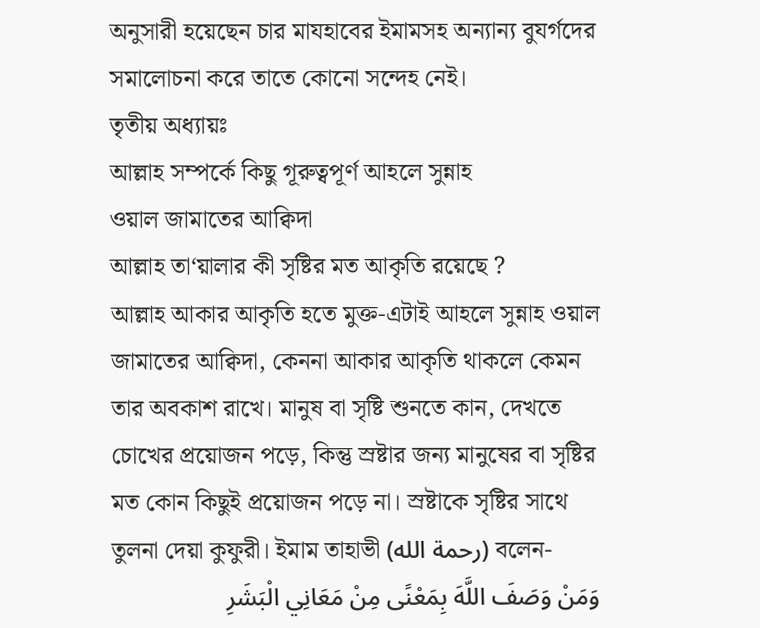অনুসারী হয়েছেন চার মাযহাবের ইমামসহ অন্যান্য বুযর্গদের সমালোচনা করে তাতে কোনো সন্দেহ নেই।
তৃতীয় অধ্যায়ঃ
আল্লাহ সম্পর্কে কিছু গূরুত্বপূর্ণ আহলে সুন্নাহ
ওয়াল জামাতের আক্বিদা
আল্লাহ তা‘য়ালার কী সৃষ্টির মত আকৃতি রয়েছে ?
আল্লাহ আকার আকৃতি হতে মুক্ত-এটাই আহলে সুন্নাহ ওয়াল জামাতের আক্বিদা, কেননা আকার আকৃতি থাকলে কেমন তার অবকাশ রাখে। মানুষ বা সৃষ্টি শুনতে কান, দেখতে চোখের প্রয়োজন পড়ে, কিন্তু স্রষ্টার জন্য মানুষের বা সৃষ্টির মত কোন কিছুই প্রয়োজন পড়ে না। স্রষ্টাকে সৃষ্টির সাথে তুলনা দেয়া কুফুরী। ইমাম তাহাভী (رحمة الله) বলেন-
وَمَنْ وَصَفَ اللَّهَ بِمَعْنًى مِنْ مَعَانِي الْبَشَرِ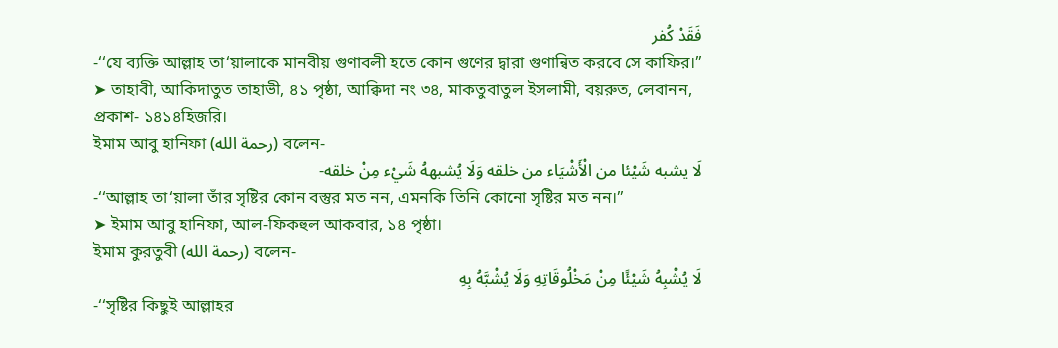فَقَدْ كُفر
-‘‘যে ব্যক্তি আল্লাহ তা‘য়ালাকে মানবীয় গুণাবলী হতে কোন গুণের দ্বারা গুণান্বিত করবে সে কাফির।’’
➤ তাহাবী, আকিদাতুত তাহাভী, ৪১ পৃষ্ঠা, আক্বিদা নং ৩৪, মাকতুবাতুল ইসলামী, বয়রুত, লেবানন, প্রকাশ- ১৪১৪হিজরি।
ইমাম আবু হানিফা (رحمة الله) বলেন-
لَا يشبه شَيْئا من الْأَشْيَاء من خلقه وَلَا يُشبههُ شَيْء مِنْ خلقه-
-‘‘আল্লাহ তা‘য়ালা তাঁর সৃষ্টির কোন বস্তুর মত নন, এমনকি তিনি কোনো সৃষ্টির মত নন।’’
➤ ইমাম আবু হানিফা, আল-ফিকহুল আকবার, ১৪ পৃষ্ঠা।
ইমাম কুরতুবী (رحمة الله) বলেন-
لَا يُشْبِهُ شَيْئًا مِنْ مَخْلُوقَاتِهِ وَلَا يُشْبَّهُ بِهِ
-‘‘সৃষ্টির কিছুই আল্লাহর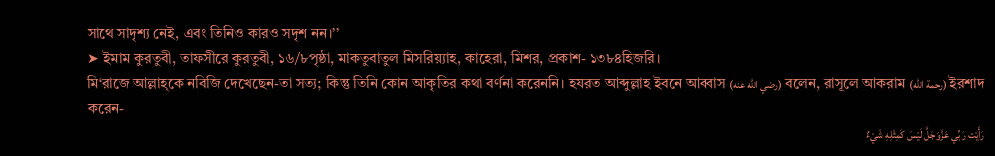সাথে সাদৃশ্য নেই, এবং তিনিও কারও সদৃশ নন।’’
➤ ইমাম কুরতুবী, তাফসীরে কুরতুবী, ১৬/৮পৃষ্ঠা, মাকতুবাতুল মিসরিয়্যাহ, কাহেরা, মিশর, প্রকাশ- ১৩৮৪হিজরি।
মি‘রাজে আল্লাহ্কে নবিজি দেখেছেন-তা সত্য; কিন্তু তিনি কোন আকৃতির কথা বর্ণনা করেননি। হযরত আব্দুল্লাহ ইবনে আব্বাস (رضي الله عنه) বলেন, রাসূলে আকরাম (رحمة الله) ইরশাদ করেন-
رَأَيْت رَبِّي عَزَّوَجَلَّ لَيْسَ كَمِثْلِهِ شَيْءٌ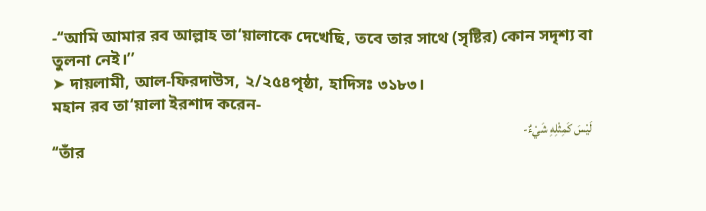-‘‘আমি আমার রব আল্লাহ তা‘য়ালাকে দেখেছি, তবে তার সাথে (সৃষ্টির) কোন সদৃশ্য বা তুলনা নেই।’’
➤ দায়লামী, আল-ফিরদাউস, ২/২৫৪পৃষ্ঠা, হাদিসঃ ৩১৮৩।
মহান রব তা‘য়ালা ইরশাদ করেন-
لَيْسَ كَمِثْلِهِ شَيْءٌ-
‘‘তাঁর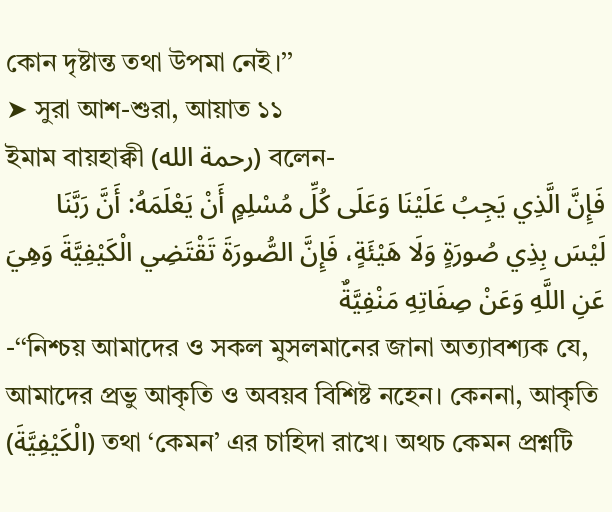কোন দৃষ্টান্ত তথা উপমা নেই।’’
➤ সুরা আশ-শুরা, আয়াত ১১
ইমাম বায়হাক্বী (رحمة الله) বলেন-
فَإِنَّ الَّذِي يَجِبُ عَلَيْنَا وَعَلَى كُلِّ مُسْلِمٍ أَنْ يَعْلَمَهُ: أَنَّ رَبَّنَا لَيْسَ بِذِي صُورَةٍ وَلَا هَيْئَةٍ، فَإِنَّ الصُّورَةَ تَقْتَضِي الْكَيْفِيَّةَ وَهِيَ عَنِ اللَّهِ وَعَنْ صِفَاتِهِ مَنْفِيَّةٌ
-‘‘নিশ্চয় আমাদের ও সকল মুসলমানের জানা অত্যাবশ্যক যে, আমাদের প্রভু আকৃতি ও অবয়ব বিশিষ্ট নহেন। কেননা, আকৃতি (الْكَيْفِيَّةَ) তথা ‘কেমন’ এর চাহিদা রাখে। অথচ কেমন প্রশ্নটি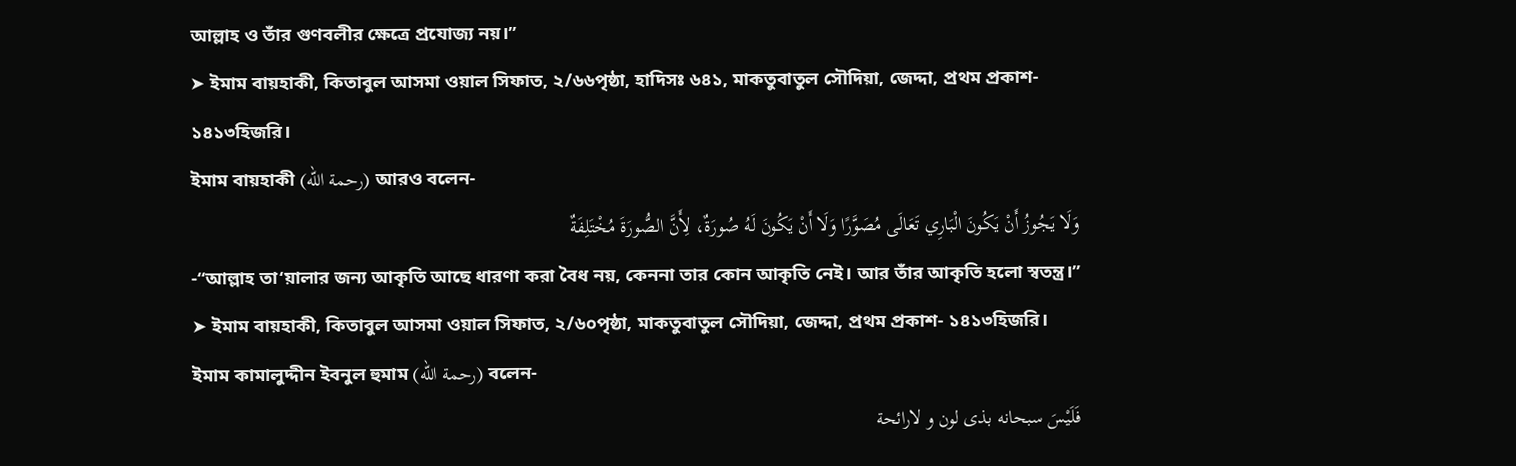আল্লাহ ও তাঁর গুণবলীর ক্ষেত্রে প্রযোজ্য নয়।’’
➤ ইমাম বায়হাকী, কিতাবুল আসমা ওয়াল সিফাত, ২/৬৬পৃষ্ঠা, হাদিসঃ ৬৪১, মাকতুবাতুল সৌদিয়া, জেদ্দা, প্রথম প্রকাশ- ১৪১৩হিজরি।
ইমাম বায়হাকী (رحمة الله) আরও বলেন-
وَلَا يَجُوزُ أَنْ يَكُونَ الْبَارِي تَعَالَى مُصَوَّرًا وَلَا أَنْ يَكُونَ لَهُ صُورَةٌ، لِأَنَّ الصُّورَةَ مُخْتَلِفَةٌ
-‘‘আল্লাহ তা‘য়ালার জন্য আকৃতি আছে ধারণা করা বৈধ নয়, কেননা তার কোন আকৃতি নেই। আর তাঁর আকৃতি হলো স্বতন্ত্র।’’
➤ ইমাম বায়হাকী, কিতাবুল আসমা ওয়াল সিফাত, ২/৬০পৃষ্ঠা, মাকতুবাতুল সৌদিয়া, জেদ্দা, প্রথম প্রকাশ- ১৪১৩হিজরি।
ইমাম কামালুদ্দীন ইবনুল হুমাম (رحمة الله) বলেন-
فَلَيْسَ سبحانه بذى لون و لارائحة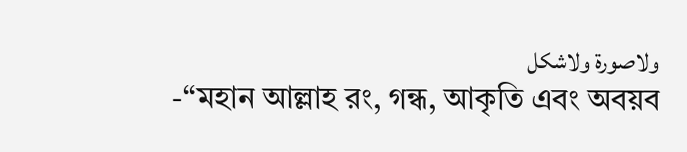ولاصورة ولاشكل
-‘‘মহান আল্লাহ রং, গন্ধ, আকৃতি এবং অবয়ব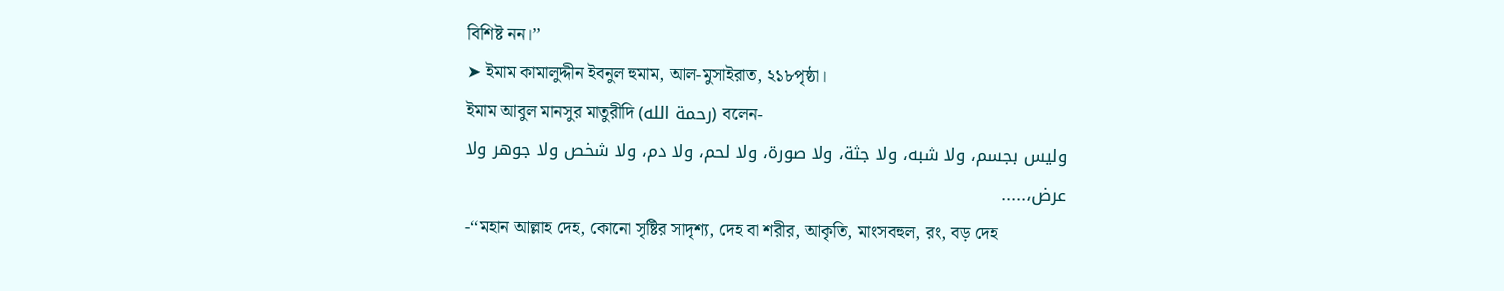বিশিষ্ট নন।’’
➤ ইমাম কামালুদ্দীন ইবনুল হুমাম, আল-মুসাইরাত, ২১৮পৃষ্ঠা।
ইমাম আবুল মানসুর মাতুরীদি (رحمة الله) বলেন-
وليس بجسم، ولا شبه، ولا جثة، ولا صورة، ولا لحم، ولا دم، ولا شخص ولا جوهر ولا عرض،.....
-‘‘মহান আল্লাহ দেহ, কোনো সৃষ্টির সাদৃশ্য, দেহ বা শরীর, আকৃতি, মাংসবহুল, রং, বড় দেহ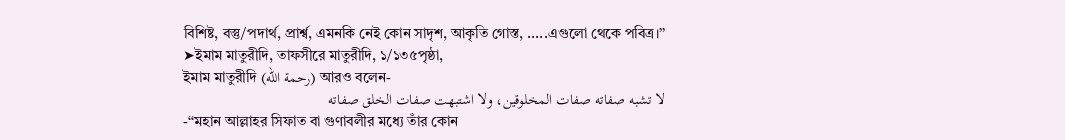বিশিষ্ট, বস্তু/পদার্থ, প্রার্শ্ব, এমনকি নেই কোন সাদৃশ, আকৃতি গোস্ত, .....এগুলো থেকে পবিত্র।’’
➤ইমাম মাতুরীদি, তাফসীরে মাতুরীদি, ১/১৩৫পৃষ্ঠা,
ইমাম মাতুরীদি (رحمة الله) আরও বলেন-
لا تشبه صفاته صفات المخلوقين، ولا اشتبهت صفات الخلق صفاته
-‘‘মহান আল্লাহর সিফাত বা গুণাবলীর মধ্যে তাঁর কোন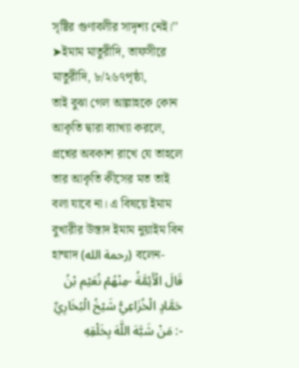সৃষ্টির গুণাবলীর সাদৃশ্য নেই।’’
➤ইমাম মাতুরীদি, তাফসীরে মাতুরীদি, ৮/২৬৭পৃষ্ঠা,
তাই বুঝা গেল আল্লাহকে কোন আকৃতি দ্বারা ব্যাখ্যা করলে, প্রশ্নের অবকাশ রাখে যে তাহলে তার আকৃতি কীসের মত তাই বলা যাবে না। এ বিষয়ে ইমাম বুখারীর উস্তাদ ইমাম নুয়াইম বিন হাম্মাদ (رحمة الله) বলেন-
قَالَ الْأَئِمَّةُ -مِنْهُمْ نُعَيْم بْنُ حَمَّادٍ الْخُزَاعِيُّ شَيْخُ الْبُخَارِيِّ -: مَنْ شَبَّهَ اللَّهَ بِخَلْقِهِ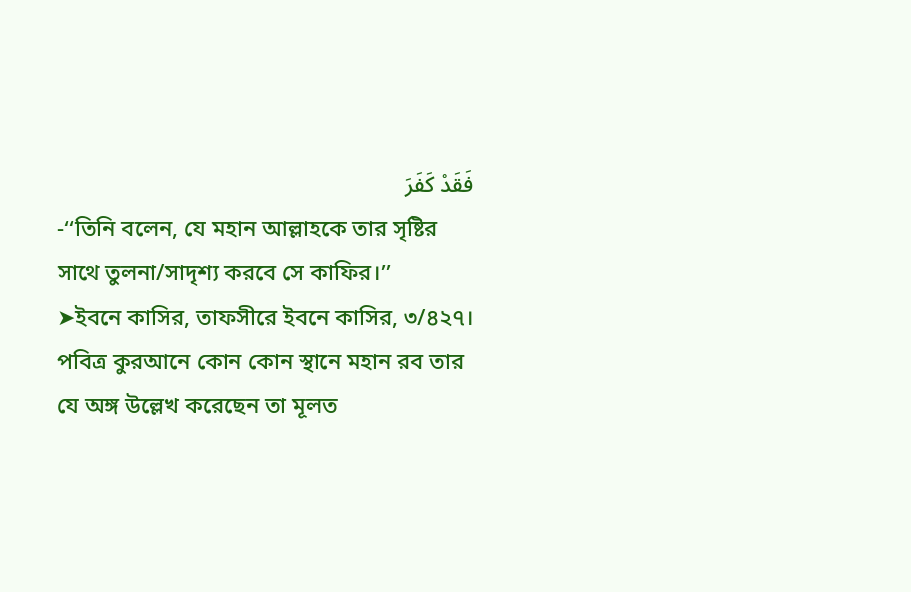فَقَدْ كَفَرَ
-‘‘তিনি বলেন, যে মহান আল্লাহকে তার সৃষ্টির সাথে তুলনা/সাদৃশ্য করবে সে কাফির।’’
➤ইবনে কাসির, তাফসীরে ইবনে কাসির, ৩/৪২৭।
পবিত্র কুরআনে কোন কোন স্থানে মহান রব তার যে অঙ্গ উল্লেখ করেছেন তা মূলত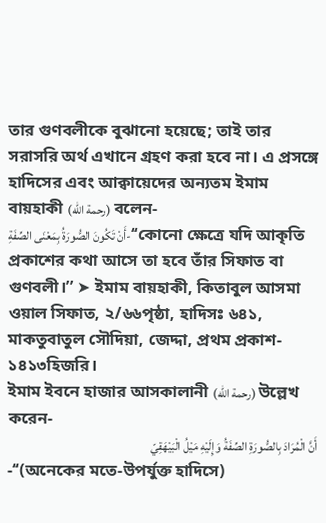তার গুণবলীকে বুঝানো হয়েছে; তাই তার সরাসরি অর্থ এখানে গ্রহণ করা হবে না। এ প্রসঙ্গে হাদিসের এবং আক্বায়েদের অন্যতম ইমাম বায়হাকী (رحمة الله) বলেন-
أَنْ تَكُونَ الصُّورَةُ بِمَعْنَى الصِّفَةِ-‘‘কোনো ক্ষেত্রে যদি আকৃতি প্রকাশের কথা আসে তা হবে তাঁর সিফাত বা গুণবলী।’’ ➤ ইমাম বায়হাকী, কিতাবুল আসমা ওয়াল সিফাত, ২/৬৬পৃষ্ঠা, হাদিসঃ ৬৪১, মাকতুবাতুল সৌদিয়া, জেদ্দা, প্রথম প্রকাশ- ১৪১৩হিজরি।
ইমাম ইবনে হাজার আসকালানী (رحمة الله) উল্লেখ করেন-
أَنَّ الْمُرَادَ بِالصُّورَةِ الصِّفَةُ وَإِلَيْهِ مَيْلُ الْبَيْهَقِيّ
-‘‘(অনেকের মতে-উপর্যুক্ত হাদিসে)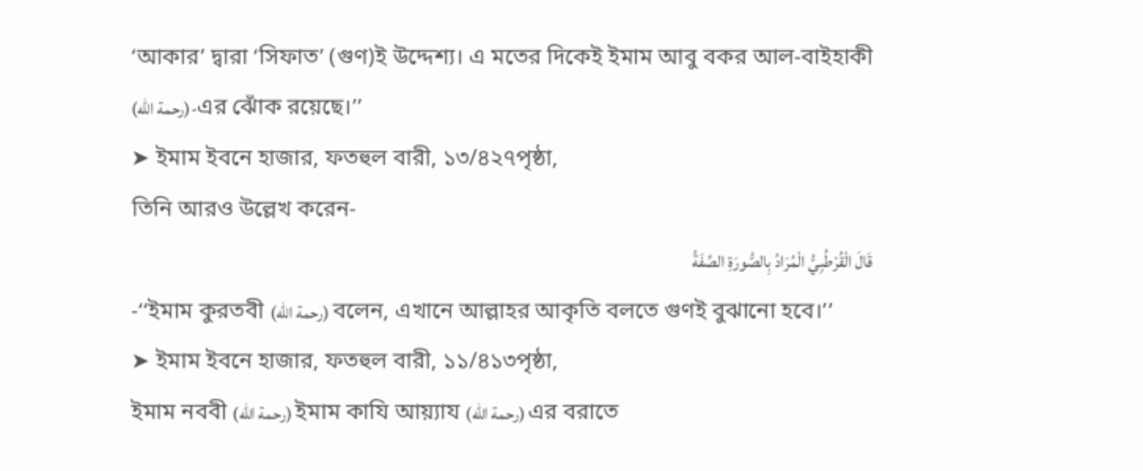‘আকার’ দ্বারা ‘সিফাত’ (গুণ)ই উদ্দেশ্য। এ মতের দিকেই ইমাম আবু বকর আল-বাইহাকী (رحمة الله)-এর ঝোঁক রয়েছে।’’
➤ ইমাম ইবনে হাজার, ফতহুল বারী, ১৩/৪২৭পৃষ্ঠা,
তিনি আরও উল্লেখ করেন-
قَالَ الْقُرْطُبِيُّ الْمُرَادُ بِالصُّورَةِ الصِّفَةُ
-‘‘ইমাম কুরতবী (رحمة الله) বলেন, এখানে আল্লাহর আকৃতি বলতে গুণই বুঝানো হবে।’’
➤ ইমাম ইবনে হাজার, ফতহুল বারী, ১১/৪১৩পৃষ্ঠা,
ইমাম নববী (رحمة الله) ইমাম কাযি আয়্যায (رحمة الله) এর বরাতে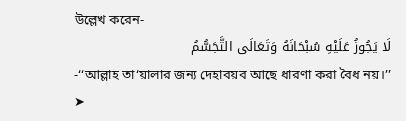উল্লেখ করেন-
لَا يَجُوزُ عَلَيْهِ سُبْحَانَهُ وَتَعَالَى التَّجَسُّمُ
-‘‘আল্লাহ তা‘য়ালার জন্য দেহাবয়ব আছে ধারণা করা বৈধ নয়।’’
➤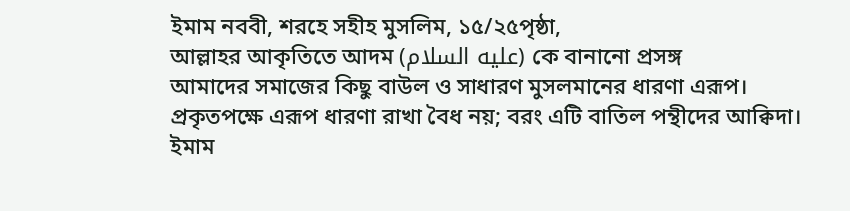ইমাম নববী, শরহে সহীহ মুসলিম, ১৫/২৫পৃষ্ঠা,
আল্লাহর আকৃতিতে আদম (عليه السلام) কে বানানো প্রসঙ্গ
আমাদের সমাজের কিছু বাউল ও সাধারণ মুসলমানের ধারণা এরূপ। প্রকৃতপক্ষে এরূপ ধারণা রাখা বৈধ নয়; বরং এটি বাতিল পন্থীদের আক্বিদা। ইমাম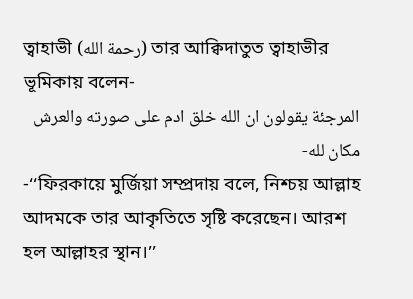ত্বাহাভী (رحمة الله) তার আক্বিদাতুত ত্বাহাভীর ভূমিকায় বলেন-
المرجئة يقولون ان الله خلق ادم على صورته والعرش مكان لله-
-‘‘ফিরকায়ে মুর্জিয়া সম্প্রদায় বলে, নিশ্চয় আল্লাহ আদমকে তার আকৃতিতে সৃষ্টি করেছেন। আরশ হল আল্লাহর স্থান।’’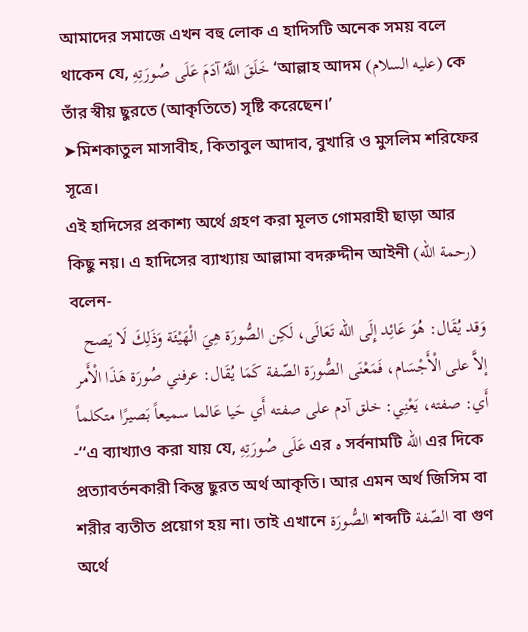আমাদের সমাজে এখন বহু লোক এ হাদিসটি অনেক সময় বলে থাকেন যে, خَلَقَ اللَّهُ آدَمَ عَلَى صُورَتِهِ‘আল্লাহ আদম (عليه السلام) কে তাঁর স্বীয় ছুরতে (আকৃতিতে) সৃষ্টি করেছেন।’
➤মিশকাতুল মাসাবীহ, কিতাবুল আদাব, বুখারি ও মুসলিম শরিফের সূত্রে।
এই হাদিসের প্রকাশ্য অর্থে গ্রহণ করা মূলত গোমরাহী ছাড়া আর কিছু নয়। এ হাদিসের ব্যাখ্যায় আল্লামা বদরুদ্দীন আইনী (رحمة الله) বলেন-
وَقد يُقَال: هُوَ عَائِد إِلَى الله تَعَالَى، لَكِن الصُّورَة هِيَ الْهَيْئَة وَذَلِكَ لَا يَصح إلاَّ على الْأَجْسَام، فَمَعْنَى الصُّورَة الصّفة كَمَا يُقَال: عرفني صُورَة هَذَا الْأَمر أَي: صفته، يَعْنِي: خلق آدم على صفته أَي حَيا عَالما سميعاً بَصيرًا متكلماً
-‘‘এ ব্যাখ্যাও করা যায় যে, عَلَى صُورَتِهِ এর ه সর্বনামটি الله এর দিকে প্রত্যাবর্তনকারী কিন্তু ছুরত অর্থ আকৃতি। আর এমন অর্থ জিসিম বা শরীর ব্যতীত প্রয়োগ হয় না। তাই এখানে الصُّورَة শব্দটি الصّفة বা গুণ অর্থে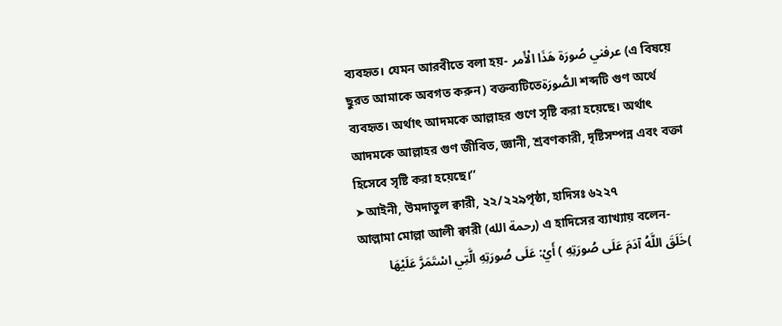ব্যবহৃত। যেমন আরবীতে বলা হয়- عرفني صُورَة هَذَا الْأَمر (এ বিষয়ে ছুরত আমাকে অবগত করুন) বক্তব্যটিতেالصُّورَة শব্দটি গুণ অর্থে ব্যবহৃত। অর্থাৎ আদমকে আল্লাহর গুণে সৃষ্টি করা হয়েছে। অর্থাৎ আদমকে আল্লাহর গুণ জীবিত, জ্ঞানী, শ্রবণকারী, দৃষ্টিসম্পন্ন এবং বক্তা হিসেবে সৃষ্টি করা হয়েছে।’’
➤আইনী, উমদাতুল ক্বারী, ২২/২২৯পৃষ্ঠা, হাদিসঃ ৬২২৭
আল্লামা মোল্লা আলী ক্বারী (رحمة الله) এ হাদিসের ব্যাখ্যায় বলেন-
)خَلَقَ اللَّهُ آدَمَ عَلَى صُورَتِهِ ) أَيْ: عَلَى صُورَتِهِ الَّتِي اسْتَمَرَّ عَلَيْهَا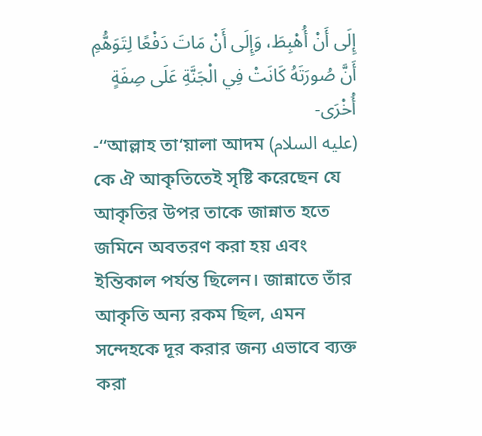إِلَى أَنْ أُهْبِطَ، وَإِلَى أَنْ مَاتَ دَفْعًا لِتَوَهُّمِ أَنَّ صُورَتَهُ كَانَتْ فِي الْجَنَّةِ عَلَى صِفَةٍ أُخْرَى-
-‘‘আল্লাহ তা‘য়ালা আদম (عليه السلام) কে ঐ আকৃতিতেই সৃষ্টি করেছেন যে আকৃতির উপর তাকে জান্নাত হতে জমিনে অবতরণ করা হয় এবং ইন্তিকাল পর্যন্ত ছিলেন। জান্নাতে তাঁর আকৃতি অন্য রকম ছিল, এমন সন্দেহকে দূর করার জন্য এভাবে ব্যক্ত করা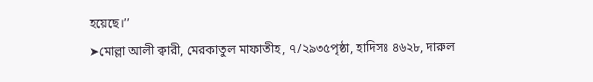হয়েছে।’’
➤মোল্লা আলী ক্বারী, মেরকাতুল মাফাতীহ, ৭/২৯৩৫পৃষ্ঠা, হাদিসঃ ৪৬২৮, দারুল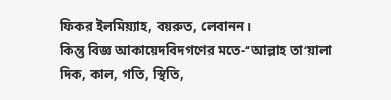ফিকর ইলমিয়্যাহ, বয়রুত, লেবানন।
কিন্তু বিজ্ঞ আকায়েদবিদগণের মতে-‘‘আল্লাহ তা‘য়ালা দিক, কাল, গতি, স্থিতি,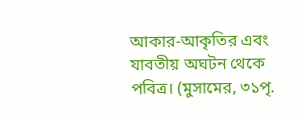আকার-আকৃতির এবং যাবতীয় অঘটন থেকে পবিত্র। (মুসামের, ৩১পৃ.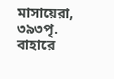মাসায়েরা, ৩৯৩পৃ. বাহারে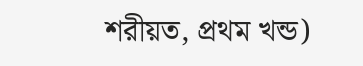শরীয়ত, প্রথম খন্ড)